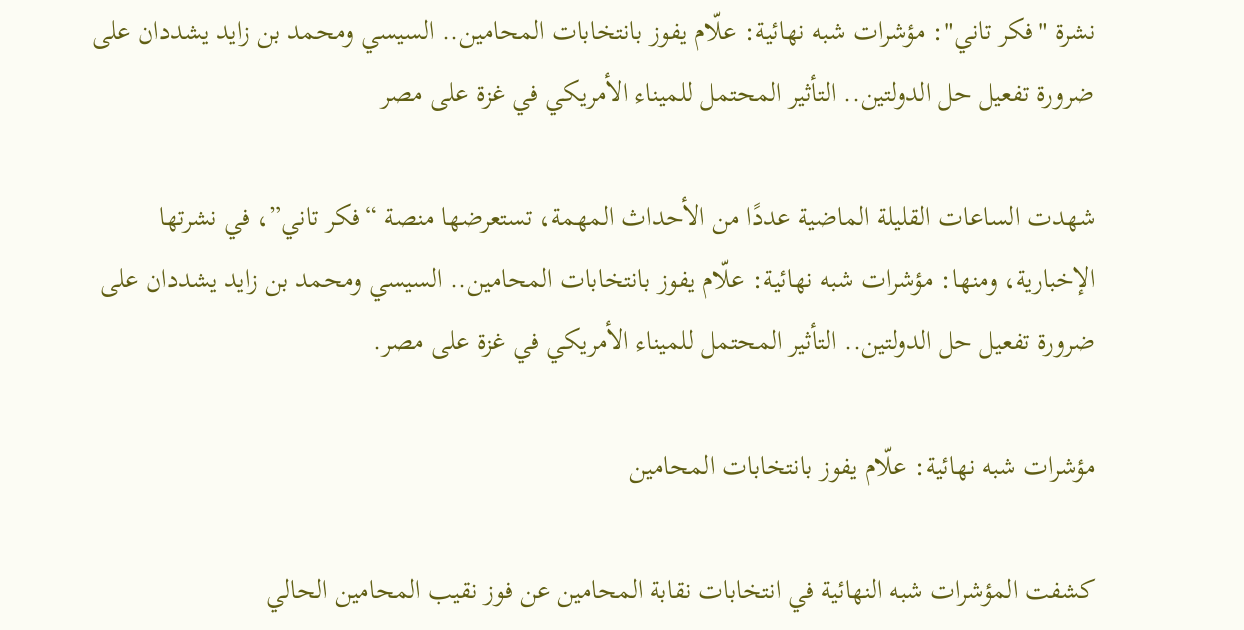نشرة "فكر تاني": مؤشرات شبه نهائية: علّام يفوز بانتخابات المحامين.. السيسي ومحمد بن زايد يشددان على ضرورة تفعيل حل الدولتين.. التأثير المحتمل للميناء الأمريكي في غزة على مصر

شهدت الساعات القليلة الماضية عددًا من الأحداث المهمة، تستعرضها منصة “فكر تاني”، في نشرتها الإخبارية، ومنها: مؤشرات شبه نهائية: علّام يفوز بانتخابات المحامين.. السيسي ومحمد بن زايد يشددان على ضرورة تفعيل حل الدولتين.. التأثير المحتمل للميناء الأمريكي في غزة على مصر.

مؤشرات شبه نهائية: علّام يفوز بانتخابات المحامين

كشفت المؤشرات شبه النهائية في انتخابات نقابة المحامين عن فوز نقيب المحامين الحالي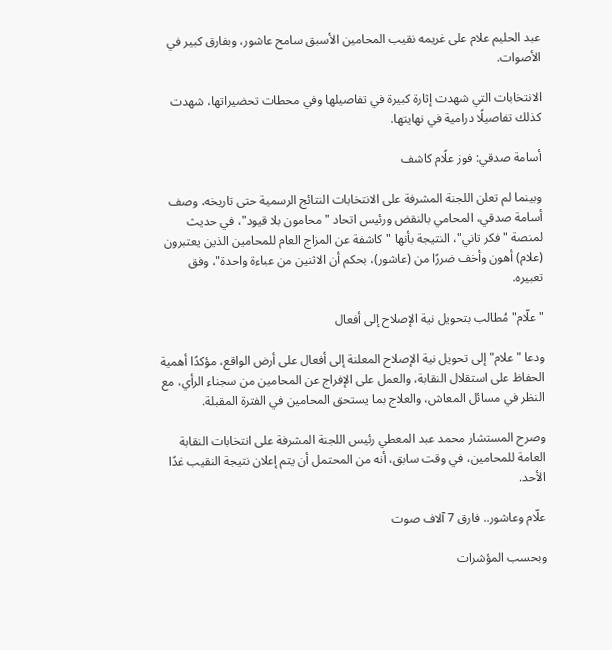عبد الحليم علام على غريمه نقيب المحامين الأسبق سامح عاشور، وبفارق كبير في الأصوات.

الانتخابات التي شهدت إثارة كبيرة في تفاصيلها وفي محطات تحضيراتها، شهدت كذلك تفاصيلًا درامية في نهايتها.

أسامة صدقي: فوز علًام كاشف

وبينما لم تعلن اللجنة المشرفة على الانتخابات النتائج الرسمية حتى تاريخه، وصف أسامة صدقي، المحامي بالنقض ورئيس اتحاد "محامون بلا قيود"، في حديث لمنصة "فكر تاني"، النتيجة بأنها "كاشفة عن المزاج العام للمحامين الذين يعتبرون (علام) أهون وأخف ضررًا من (عاشور)، بحكم أن الاثنين من عباءة واحدة"، وفق تعبيره.

"علّام" مُطالب بتحويل نية الإصلاح إلى أفعال

ودعا "علام" إلى تحويل نية الإصلاح المعلنة إلى أفعال على أرض الواقع، مؤكدًا أهمية الحفاظ على استقلال النقابة، والعمل على الإفراج عن المحامين من سجناء الرأي، مع النظر في مسائل المعاش، والعلاج بما يستحق المحامين في الفترة المقبلة.

وصرح المستشار محمد عبد المعطي رئيس اللجنة المشرفة على انتخابات النقابة العامة للمحامين، في وقت سابق، أنه من المحتمل أن يتم إعلان نتيجة النقيب غدًا الأحد.

علّام وعاشور.. فارق 7 آلاف صوت

وبحسب المؤشرات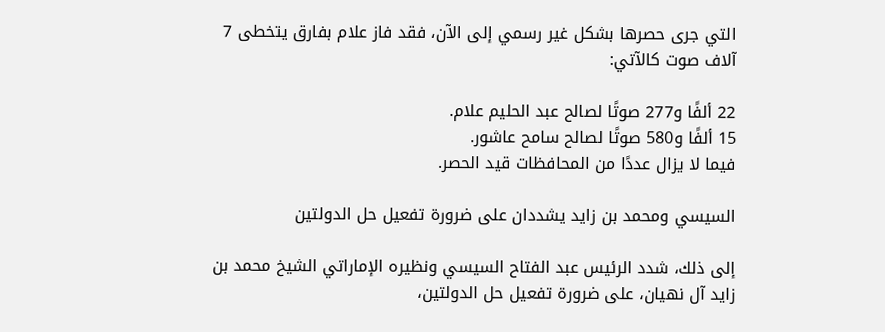التي جرى حصرها بشكل غير رسمي إلى الآن، فقد فاز علام بفارق يتخطى 7 آلاف صوت كالآتي:

22 ألفًا و277 صوتًا لصالح عبد الحليم علام.
15 ألفًا و580 صوتًا لصالح سامح عاشور.
فيما لا يزال عددًا من المحافظات قيد الحصر.

السيسي ومحمد بن زايد يشددان على ضرورة تفعيل حل الدولتين

إلى ذلك، شدد الرئيس عبد الفتاح السيسي ونظيره الإماراتي الشيخ محمد بن زايد آل نهيان، على ضرورة تفعيل حل الدولتين،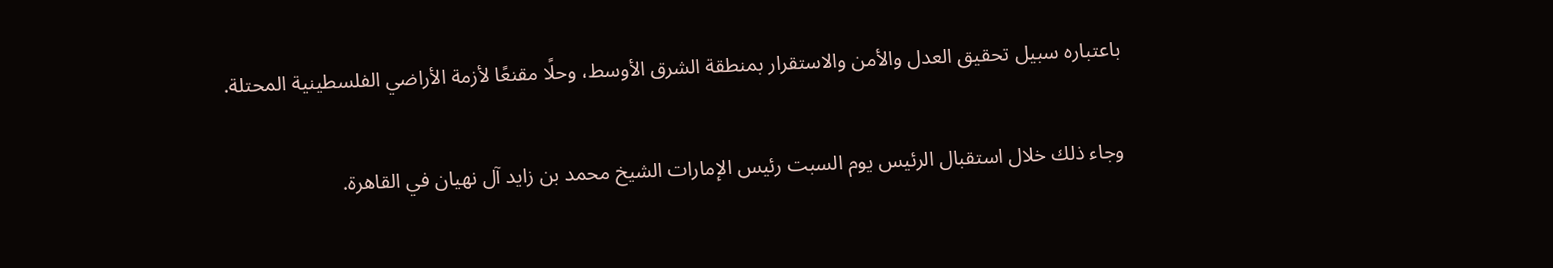باعتباره سبيل تحقيق العدل والأمن والاستقرار بمنطقة الشرق الأوسط، وحلًا مقنعًا لأزمة الأراضي الفلسطينية المحتلة.

وجاء ذلك خلال استقبال الرئيس يوم السبت رئيس الإمارات الشيخ محمد بن زايد آل نهيان في القاهرة.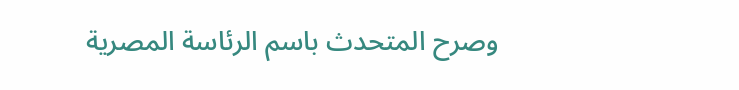وصرح المتحدث باسم الرئاسة المصرية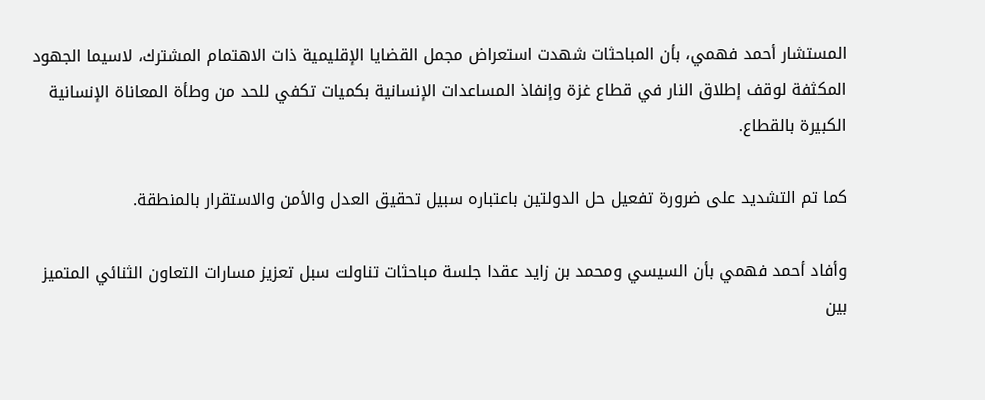المستشار أحمد فهمي، بأن المباحثات شهدت استعراض مجمل القضايا الإقليمية ذات الاهتمام المشترك، لاسيما الجهود المكثفة لوقف إطلاق النار في قطاع غزة وإنفاذ المساعدات الإنسانية بكميات تكفي للحد من وطأة المعاناة الإنسانية الكبيرة بالقطاع.

كما تم التشديد على ضرورة تفعيل حل الدولتين باعتباره سبيل تحقيق العدل والأمن والاستقرار بالمنطقة.

وأفاد أحمد فهمي بأن السيسي ومحمد بن زايد عقدا جلسة مباحثات تناولت سبل تعزيز مسارات التعاون الثنائي المتميز بين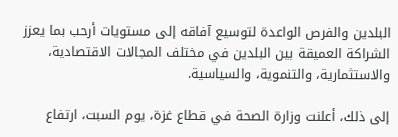البلدين والفرص الواعدة لتوسيع آفاقه إلى مستويات أرحب بما يعزز الشراكة العميقة بين البلدين في مختلف المجالات الاقتصادية، والاستثمارية، والتنموية، والسياسية.

إلى ذلك، أعلنت وزارة الصحة في قطاع غزة، يوم السبت، ارتفاع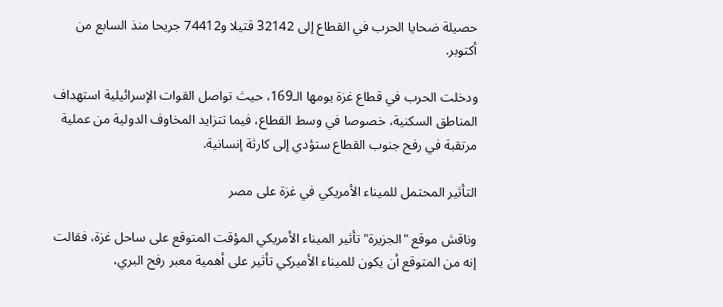حصيلة ضحايا الحرب في القطاع إلى 32142 قتيلا و74412 جريحا منذ السابع من أكتوبر.

ودخلت الحرب في قطاع غزة يومها الـ169، حيث تواصل القوات الإسرائيلية استهداف المناطق السكنية، خصوصا في وسط القطاع، فيما تتزايد المخاوف الدولية من عملية مرتقبة في رفح جنوب القطاع ستؤدي إلى كارثة إنسانية.

التأثير المحتمل للميناء الأمريكي في غزة على مصر

وناقش موقع "الجزيرة" تأثير الميناء الأمريكي المؤقت المتوقع على ساحل غزة، فقالت إنه من المتوقع أن يكون للميناء الأميركي تأثير على أهمية معبر رفح البري،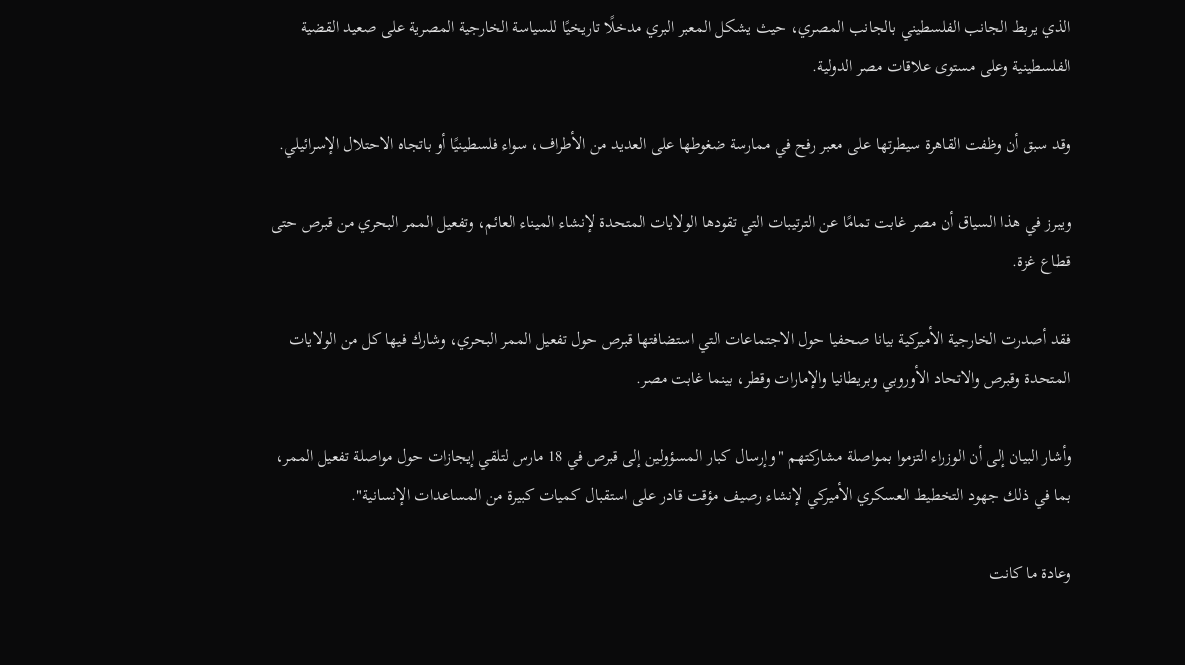الذي يربط الجانب الفلسطيني بالجانب المصري، حيث يشكل المعبر البري مدخلًا تاريخيًا للسياسة الخارجية المصرية على صعيد القضية الفلسطينية وعلى مستوى علاقات مصر الدولية.

وقد سبق أن وظفت القاهرة سيطرتها على معبر رفح في ممارسة ضغوطها على العديد من الأطراف، سواء فلسطينيًا أو باتجاه الاحتلال الإسرائيلي.

ويبرز في هذا السياق أن مصر غابت تمامًا عن الترتيبات التي تقودها الولايات المتحدة لإنشاء الميناء العائم، وتفعيل الممر البحري من قبرص حتى قطاع غزة.

فقد أصدرت الخارجية الأميركية بيانا صحفيا حول الاجتماعات التي استضافتها قبرص حول تفعيل الممر البحري، وشارك فيها كل من الولايات المتحدة وقبرص والاتحاد الأوروبي وبريطانيا والإمارات وقطر، بينما غابت مصر.

وأشار البيان إلى أن الوزراء التزموا بمواصلة مشاركتهم "وإرسال كبار المسؤولين إلى قبرص في 18 مارس لتلقي إيجازات حول مواصلة تفعيل الممر، بما في ذلك جهود التخطيط العسكري الأميركي لإنشاء رصيف مؤقت قادر على استقبال كميات كبيرة من المساعدات الإنسانية".

وعادة ما كانت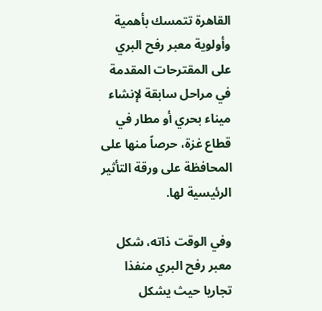القاهرة تتمسك بأهمية وأولوية معبر رفح البري على المقترحات المقدمة في مراحل سابقة لإنشاء ميناء بحري أو مطار في قطاع غزة، حرصاً منها على المحافظة على ورقة التأثير الرئيسية لها.

وفي الوقت ذاته، شكل معبر رفح البري منفذا تجاريا حيث يشكل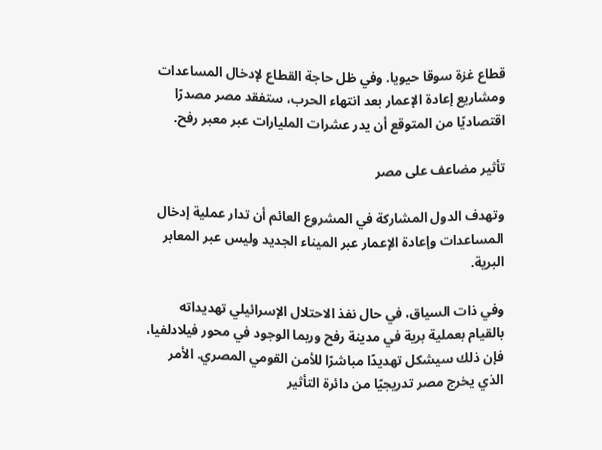قطاع غزة سوقا حيويا. وفي ظل حاجة القطاع لإدخال المساعدات ومشاريع إعادة الإعمار بعد انتهاء الحرب، ستفقد مصر مصدرًا اقتصاديًا من المتوقع أن يدر عشرات المليارات عبر معبر رفح.

تأثير مضاعف على مصر

وتهدف الدول المشاركة في المشروع العائم أن تدار عملية إدخال المساعدات وإعادة الإعمار عبر الميناء الجديد وليس عبر المعابر البرية.

وفي ذات السياق، في حال نفذ الاحتلال الإسرائيلي تهديداته بالقيام بعملية برية في مدينة رفح وربما الوجود في محور فيلادلفيا، فإن ذلك سيشكل تهديدًا مباشرًا للأمن القومي المصري. الأمر الذي يخرج مصر تدريجيًا من دائرة التأثير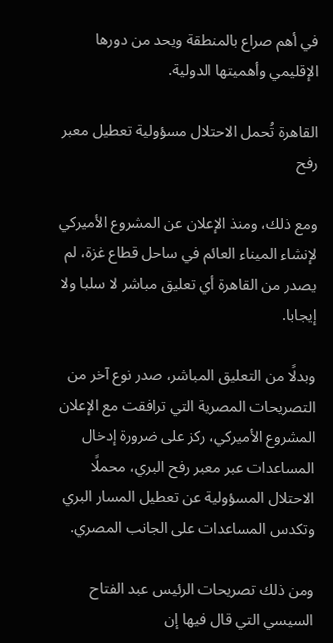في أهم صراع بالمنطقة ويحد من دورها الإقليمي وأهميتها الدولية.

القاهرة تُحمل الاحتلال مسؤولية تعطيل معبر رفح

ومع ذلك، ومنذ الإعلان عن المشروع الأميركي لإنشاء الميناء العائم في ساحل قطاع غزة، لم يصدر من القاهرة أي تعليق مباشر لا سلبا ولا إيجابا.

وبدلًا من التعليق المباشر، صدر نوع آخر من التصريحات المصرية التي ترافقت مع الإعلان المشروع الأميركي، ركز على ضرورة إدخال المساعدات عبر معبر رفح البري، محملًا الاحتلال المسؤولية عن تعطيل المسار البري وتكدس المساعدات على الجانب المصري.

ومن ذلك تصريحات الرئيس عبد الفتاح السيسي التي قال فيها إن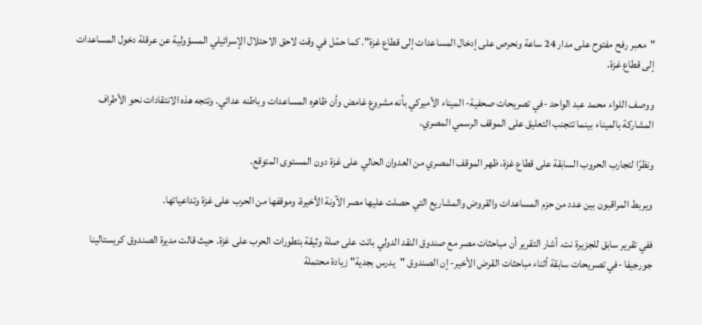"معبر رفح مفتوح على مدار 24 ساعة ونحرص على إدخال المساعدات إلى قطاع غزة". كما حمّل في وقت لاحق الاحتلال الإسرائيلي المسؤولية عن عرقلة دخول المساعدات إلى قطاع غزة.

ووصف اللواء محمد عبد الواحد -في تصريحات صحفية- الميناء الأميركي بأنه مشروع غامض وأن ظاهره المساعدات وباطنه عدائي. وتتجه هذه الانتقادات نحو الأطراف المشاركة بالميناء بينما تتجنب التعليق على الموقف الرسمي المصري.

ونظرًا لتجارب الحروب السابقة على قطاع غزة، ظهر الموقف المصري من العدوان الحالي على غزة دون المستوى المتوقع.

ويربط المراقبون بين عدد من حزم المساعدات والقروض والمشاريع التي حصلت عليها مصر الآونة الأخيرة، وموقفها من الحرب على غزة وتداعياتها.

ففي تقرير سابق للجزيرة نت، أشار التقرير أن مباحثات مصر مع صندوق النقد الدولي باتت على صلة وثيقة بتطورات الحرب على غزة. حيث قالت مديرة الصندوق كريستالينا جورجيفا -في تصريحات سابقة أثناء مباحثات القرض الأخير- إن الصندوق "يدرس بجدية" زيادة محتملة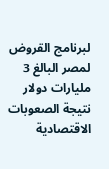لبرنامج القروض لمصر البالغ 3 مليارات دولار نتيجة الصعوبات الاقتصادية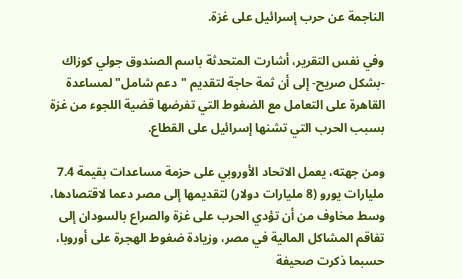الناجمة عن حرب إسرائيل على غزة.

وفي نفس التقرير، أشارت المتحدثة باسم الصندوق جولي كوزاك -بشكل صريح- إلى أن ثمة حاجة لتقديم "دعم شامل" لمساعدة القاهرة على التعامل مع الضغوط التي تفرضها قضية اللجوء من غزة بسبب الحرب التي تشنها إسرائيل على القطاع.

ومن جهته، يعمل الاتحاد الأوروبي على حزمة مساعدات بقيمة 7.4 مليارات يورو (8 مليارات دولار) لتقديمها إلى مصر دعما لاقتصادها، وسط مخاوف من أن تؤدي الحرب على غزة والصراع بالسودان إلى تفاقم المشاكل المالية في مصر، وزيادة ضغوط الهجرة على أوروبا، حسبما ذكرت صحيفة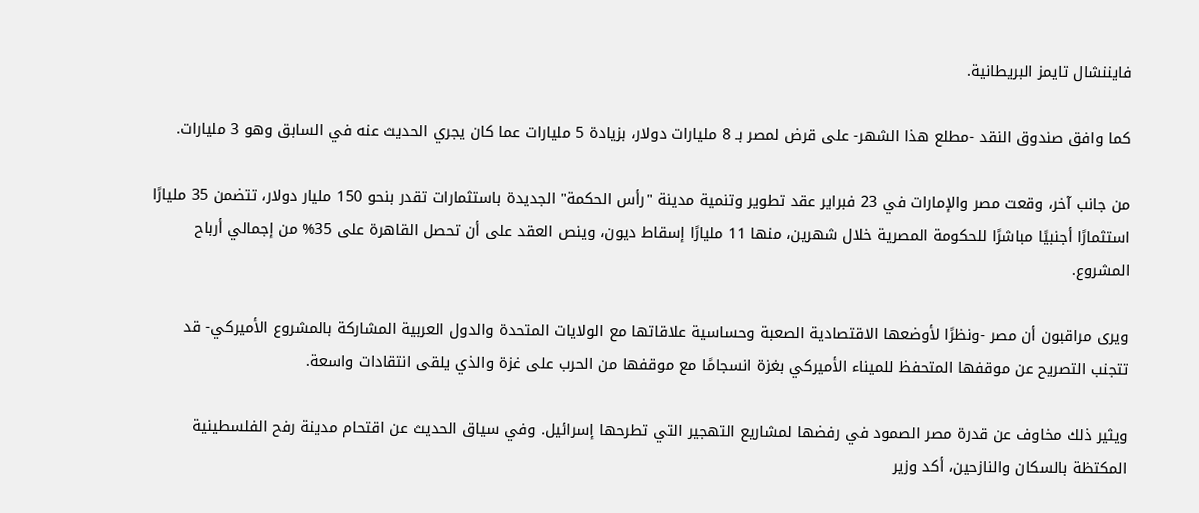فايننشال تايمز البريطانية.

كما وافق صندوق النقد -مطلع هذا الشهر- على قرض لمصر بـ 8 مليارات دولار، بزيادة 5 مليارات عما كان يجري الحديث عنه في السابق وهو 3 مليارات.

من جانب آخر، وقعت مصر والإمارات في 23 فبراير عقد تطوير وتنمية مدينة "رأس الحكمة" الجديدة باستثمارات تقدر بنحو 150 مليار دولار، تتضمن 35 مليارًا استثمارًا أجنبيًا مباشرًا للحكومة المصرية خلال شهرين، منها 11 مليارًا إسقاط ديون، وينص العقد على أن تحصل القاهرة على 35% من إجمالي أرباح المشروع.

ويرى مراقبون أن مصر -ونظرًا لأوضعها الاقتصادية الصعبة وحساسية علاقاتها مع الولايات المتحدة والدول العربية المشاركة بالمشروع الأميركي- قد تتجنب التصريح عن موقفها المتحفظ للميناء الأميركي بغزة انسجامًا مع موقفها من الحرب على غزة والذي يلقى انتقادات واسعة.

ويثير ذلك مخاوف عن قدرة مصر الصمود في رفضها لمشاريع التهجير التي تطرحها إسرائيل. وفي سياق الحديث عن اقتحام مدينة رفح الفلسطينية المكتظة بالسكان والنازحين، أكد وزير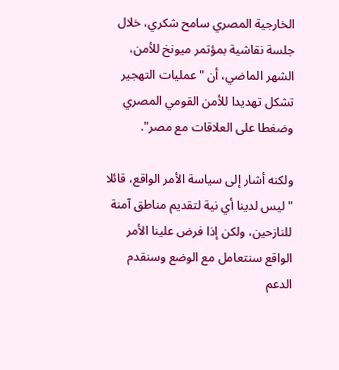الخارجية المصري سامح شكري، خلال جلسة نقاشية بمؤتمر ميونخ للأمن، الشهر الماضي، أن "عمليات التهجير تشكل تهديدا للأمن القومي المصري وضغطا على العلاقات مع مصر".

ولكنه أشار إلى سياسة الأمر الواقع، قائلا "ليس لدينا أي نية لتقديم مناطق آمنة للنازحين، ولكن إذا فرض علينا الأمر الواقع سنتعامل مع الوضع وسنقدم الدعم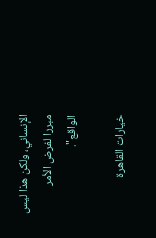الإنساني، ولكن هذا ليس مبررا لفرض الأمر الواقع".

خيارات القاهرة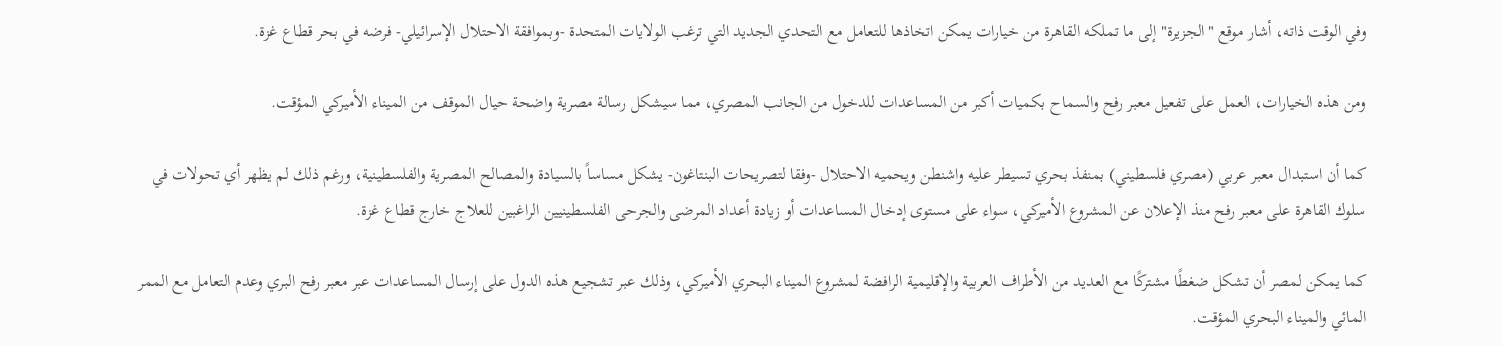وفي الوقت ذاته، أشار موقع "الجزيرة" إلى ما تملكه القاهرة من خيارات يمكن اتخاذها للتعامل مع التحدي الجديد التي ترغب الولايات المتحدة -وبموافقة الاحتلال الإسرائيلي- فرضه في بحر قطاع غزة.

ومن هذه الخيارات، العمل على تفعيل معبر رفح والسماح بكميات أكبر من المساعدات للدخول من الجانب المصري، مما سيشكل رسالة مصرية واضحة حيال الموقف من الميناء الأميركي المؤقت.

كما أن استبدال معبر عربي (مصري فلسطيني) بمنفذ بحري تسيطر عليه واشنطن ويحميه الاحتلال -وفقا لتصريحات البنتاغون- يشكل مساساً بالسيادة والمصالح المصرية والفلسطينية، ورغم ذلك لم يظهر أي تحولات في سلوك القاهرة على معبر رفح منذ الإعلان عن المشروع الأميركي، سواء على مستوى إدخال المساعدات أو زيادة أعداد المرضى والجرحى الفلسطينيين الراغبين للعلاج خارج قطاع غزة.

كما يمكن لمصر أن تشكل ضغطًا مشتركًا مع العديد من الأطراف العربية والإقليمية الرافضة لمشروع الميناء البحري الأميركي، وذلك عبر تشجيع هذه الدول على إرسال المساعدات عبر معبر رفح البري وعدم التعامل مع الممر المائي والميناء البحري المؤقت.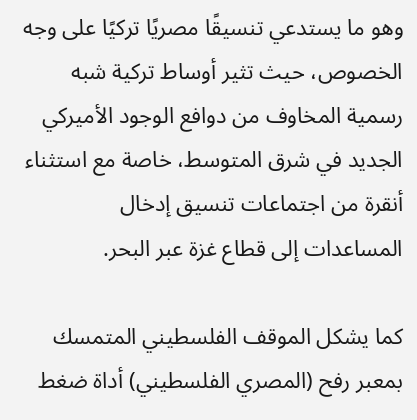وهو ما يستدعي تنسيقًا مصريًا تركيًا على وجه الخصوص، حيث تثير أوساط تركية شبه رسمية المخاوف من دوافع الوجود الأميركي الجديد في شرق المتوسط، خاصة مع استثناء أنقرة من اجتماعات تنسيق إدخال المساعدات إلى قطاع غزة عبر البحر.

كما يشكل الموقف الفلسطيني المتمسك بمعبر رفح (المصري الفلسطيني) أداة ضغط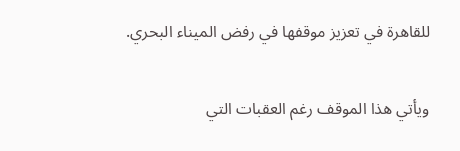للقاهرة في تعزيز موقفها في رفض الميناء البحري.

ويأتي هذا الموقف رغم العقبات التي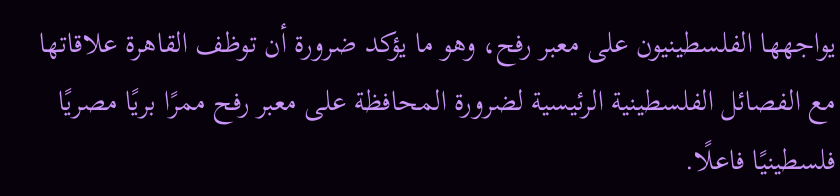يواجهها الفلسطينيون على معبر رفح، وهو ما يؤكد ضرورة أن توظف القاهرة علاقاتها مع الفصائل الفلسطينية الرئيسية لضرورة المحافظة على معبر رفح ممرًا بريًا مصريًا فلسطينيًا فاعلًا.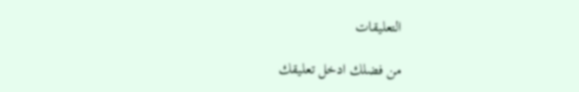التعليقات

من فضلك ادخل تعليقك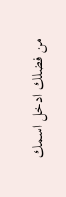من فضلك ادخل اسمك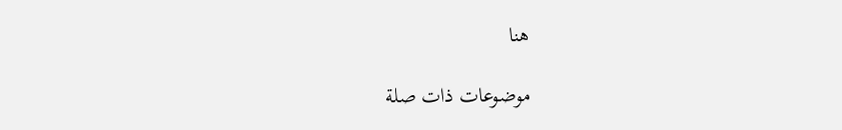هنا

موضوعات ذات صلة